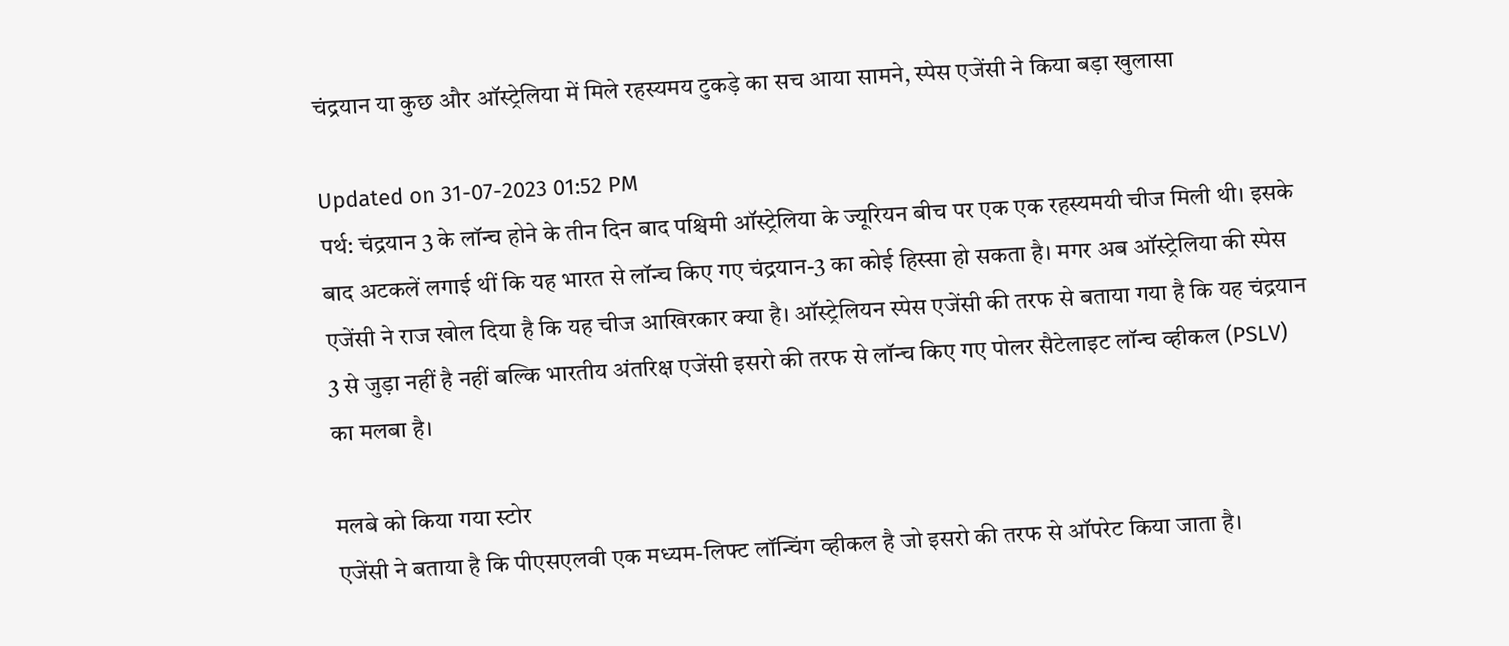चंद्रयान या कुछ और ऑस्‍ट्रेलिया में मिले रहस्‍यमय टुकड़े का सच आया सामने, स्‍पेस एजेंसी ने किया बड़ा खुलासा

Updated on 31-07-2023 01:52 PM
पर्थ: चंद्रयान 3 के लॉन्‍च होने के तीन दिन बाद पश्चिमी ऑस्ट्रेलिया के ज्‍यूरियन बीच पर एक एक रहस्यमयी चीज मिली थी। इसके बाद अटकलें लगाई थीं कि यह भारत से लॉन्च किए गए चंद्रयान-3 का कोई हिस्‍सा हो सकता है। मगर अब ऑस्‍ट्रेलिया की स्‍पेस एजेंसी ने राज खोल दिया है कि यह चीज आखिरकार क्‍या है। ऑस्‍ट्रेलियन स्‍पेस एजेंसी की तरफ से बताया गया है कि यह चंद्रयान 3 से जुड़ा नहीं है नहीं बल्कि भारतीय अंतरिक्ष एजेंसी इसरो की तरफ से लॉन्‍च किए गए पोलर सैटेलाइट लॉन्‍च व्‍हीकल (PSLV) का मलबा है।

मलबे को किया गया स्‍टोर
एजेंसी ने बताया है कि पीएसएलवी एक मध्यम-लिफ्ट लॉन्चिंग व्‍हीकल है जो इसरो की तरफ से ऑपरेट किया जाता है।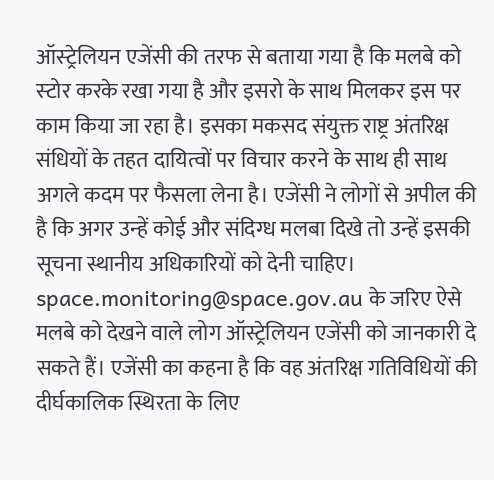ऑस्‍ट्रेलियन एजेंसी की तरफ से बताया गया है कि मलबे को स्‍टोर करके रखा गया है और इसरो के साथ मिलकर इस पर काम किया जा रहा है। इसका मकसद संयुक्त राष्ट्र अंतरिक्ष संधियों के तहत दायित्वों पर विचार करने के साथ ही साथ अगले कदम पर फैसला लेना है। एजेंसी ने लोगों से अपील की है कि अगर उन्‍हें कोई और संदिग्ध मलबा दिखे तो उन्हें इसकी सूचना स्थानीय अधिकारियों को देनी चाहिए। space.monitoring@space.gov.au के जरिए ऐसे मलबे को देखने वाले लोग ऑस्ट्रेलियन एजेंसी को जानकारी दे सकते हैं। एजेंसी का कहना है कि वह अंतरिक्ष गतिविधियों की दीर्घकालिक स्थिरता के लिए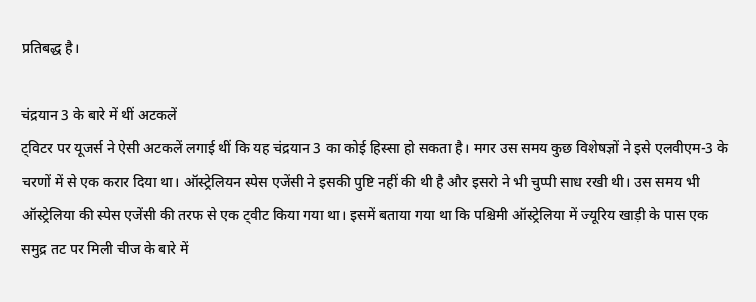प्रतिबद्ध है।

चंद्रयान 3 के बारे में थीं अटकलें
ट्विटर पर यूजर्स ने ऐसी अटकलें लगाई थीं कि यह चंद्रयान 3 का कोई हिस्‍सा हो सकता है। मगर उस समय कुछ विशेषज्ञों ने इसे एलवीएम-3 के चरणों में से एक करार दिया था। ऑस्ट्रेलियन स्‍पेस एजेंसी ने इसकी पुष्टि नहीं की थी है और इसरो ने भी चुप्‍पी साध रखी थी। उस समय भी ऑस्‍ट्रेलिया की स्‍पेस एजेंसी की तरफ से एक ट्वीट किया गया था। इसमें बताया गया था कि पश्चिमी ऑस्ट्रेलिया में ज्यूरिय खाड़ी के पास एक समुद्र तट पर मिली चीज के बारे में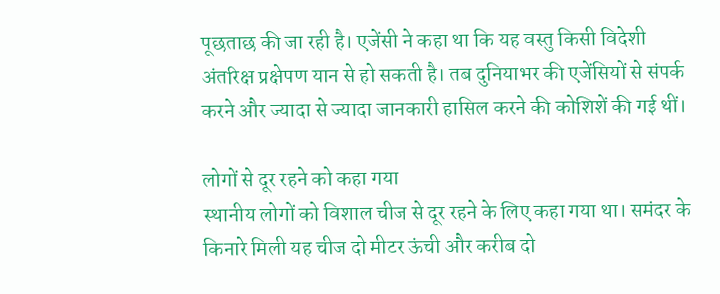पूछताछ की जा रही है। एजेंसी ने कहा था कि य‍ह वस्तु किसी विदेशी अंतरिक्ष प्रक्षेपण यान से हो सकती है। तब दुनियाभर की एजेंसियों से संपर्क करने और ज्‍यादा से ज्‍यादा जानकारी हासिल करने की कोशिशें की गई थीं।

लोगों से दूर रहने को कहा गया
स्‍थानीय लोगों को विशाल चीज से दूर रहने के लिए कहा गया था। समंदर के किनारे मिली यह चीज दो मीटर ऊंची और करीब दो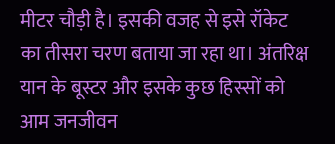मीटर चौड़ी है। इसकी वजह से इसे रॉकेट का तीसरा चरण बताया जा रहा था। अंतरिक्ष यान के बूस्टर और इसके कुछ हिस्‍सों को आम जनजीवन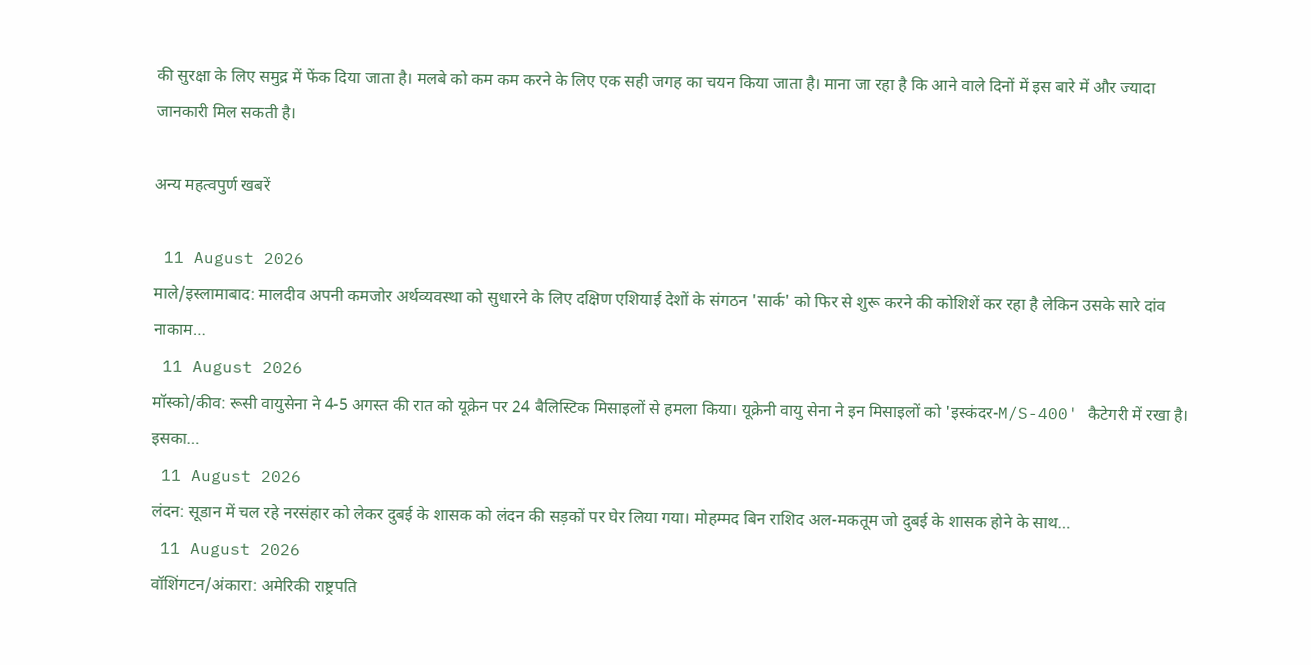की सुरक्षा के लिए समुद्र में फेंक दिया जाता है। मलबे को कम कम करने के लिए एक सही जगह का चयन किया जाता है। माना जा रहा है कि आने वाले दिनों में इस बारे में और ज्‍यादा जानकारी मिल सकती है।

अन्य महत्वपुर्ण खबरें

 11 August 2026
माले/इस्लामाबाद: मालदीव अपनी कमजोर अर्थव्यवस्था को सुधारने के लिए दक्षिण एशियाई देशों के संगठन 'सार्क' को फिर से शुरू करने की कोशिशें कर रहा है लेकिन उसके सारे दांव नाकाम…
 11 August 2026
मॉस्को/कीव: रूसी वायुसेना ने 4-5 अगस्त की रात को यूक्रेन पर 24 बैलिस्टिक मिसाइलों से हमला किया। यूक्रेनी वायु सेना ने इन मिसाइलों को 'इस्कंदर-M/S-400' कैटेगरी में रखा है। इसका…
 11 August 2026
लंदन: सूडान में चल रहे नरसंहार को लेकर दुबई के शासक को लंदन की सड़कों पर घेर लिया गया। मोहम्मद बिन राशिद अल-मकतूम जो दुबई के शासक होने के साथ…
 11 August 2026
वॉशिंगटन/अंकारा: अमेरिकी राष्ट्रपति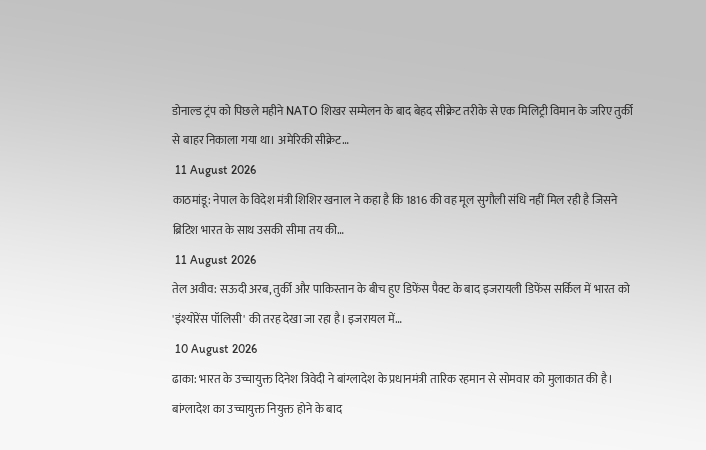डोनाल्ड ट्रंप को पिछले महीने NATO शिखर सम्मेलन के बाद बेहद सीक्रेट तरीके से एक मिलिट्री विमान के जरिए तुर्की से बाहर निकाला गया था। अमेरिकी सीक्रेट…
 11 August 2026
काठमांडू: नेपाल के विदेश मंत्री शिशिर खनाल ने कहा है कि 1816 की वह मूल सुगौली संधि नहीं मिल रही है जिसने ब्रिटिश भारत के साथ उसकी सीमा तय की…
 11 August 2026
तेल अवीव: सऊदी अरब, तुर्की और पाकिस्तान के बीच हुए डिफेंस पैक्ट के बाद इजरायली डिफेंस सर्किल में भारत को 'इंश्योरेंस पॉलिसी' की तरह देखा जा रहा है। इजरायल में…
 10 August 2026
ढाका: भारत के उच्चायुक्त दिनेश त्रिवेदी ने बांग्लादेश के प्रधानमंत्री तारिक रहमान से सोमवार को मुलाकात की है। बांग्लादेश का उच्चायुक्त नियुक्त होने के बाद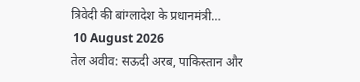त्रिवेदी की बांग्लादेश के प्रधानमंत्री…
 10 August 2026
तेल अवीव: सऊदी अरब, पाकिस्तान और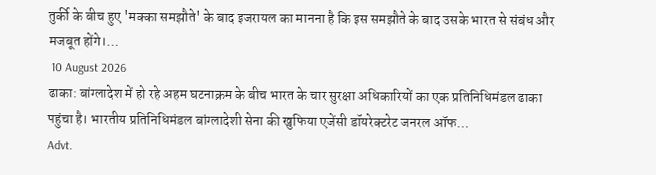तुर्की के बीच हुए 'मक्का समझौते' के बाद इजरायल का मानना है कि इस समझौते के बाद उसके भारत से संबंध और मजबूत होंगे।…
 10 August 2026
ढाका: बांग्लादेश में हो रहे अहम घटनाक्रम के बीच भारत के चार सुरक्षा अधिकारियों का एक प्रतिनिधिमंडल ढाका पहुंचा है। भारतीय प्रतिनिधिमंडल बांग्लादेशी सेना की खुफिया एजेंसी डॉयरेक्टरेट जनरल ऑफ…
Advt.